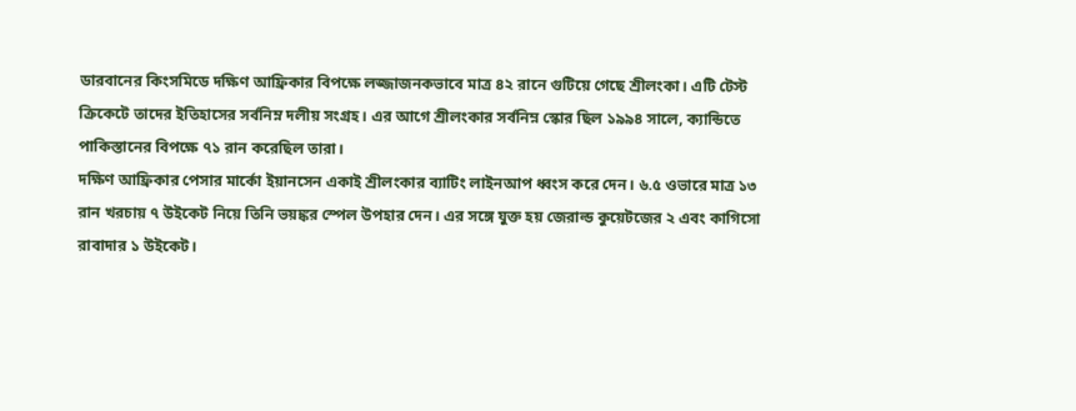ডারবানের কিংসমিডে দক্ষিণ আফ্রিকার বিপক্ষে লজ্জাজনকভাবে মাত্র ৪২ রানে গুটিয়ে গেছে শ্রীলংকা। এটি টেস্ট ক্রিকেটে তাদের ইতিহাসের সর্বনিম্ন দলীয় সংগ্রহ। এর আগে শ্রীলংকার সর্বনিম্ন স্কোর ছিল ১৯৯৪ সালে, ক্যান্ডিতে পাকিস্তানের বিপক্ষে ৭১ রান করেছিল তারা।
দক্ষিণ আফ্রিকার পেসার মার্কো ইয়ানসেন একাই শ্রীলংকার ব্যাটিং লাইনআপ ধ্বংস করে দেন। ৬.৫ ওভারে মাত্র ১৩ রান খরচায় ৭ উইকেট নিয়ে তিনি ভয়ঙ্কর স্পেল উপহার দেন। এর সঙ্গে যুক্ত হয় জেরাল্ড কুয়েটজের ২ এবং কাগিসো রাবাদার ১ উইকেট।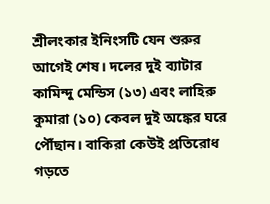শ্রীলংকার ইনিংসটি যেন শুরুর আগেই শেষ। দলের দুই ব্যাটার কামিন্দু মেন্ডিস (১৩) এবং লাহিরু কুমারা (১০) কেবল দুই অঙ্কের ঘরে পৌঁছান। বাকিরা কেউই প্রতিরোধ গড়তে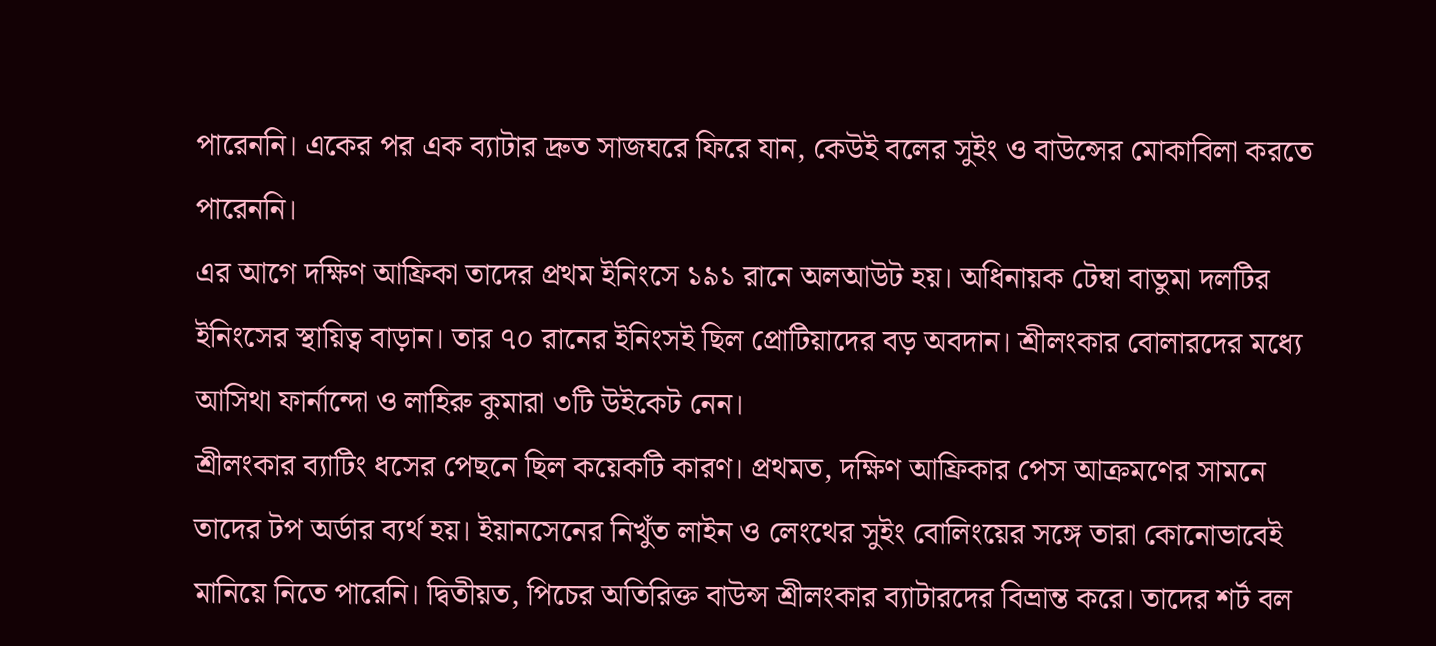পারেননি। একের পর এক ব্যাটার দ্রুত সাজঘরে ফিরে যান, কেউই বলের সুইং ও বাউন্সের মোকাবিলা করতে পারেননি।
এর আগে দক্ষিণ আফ্রিকা তাদের প্রথম ইনিংসে ১৯১ রানে অলআউট হয়। অধিনায়ক টেম্বা বাভুমা দলটির ইনিংসের স্থায়িত্ব বাড়ান। তার ৭০ রানের ইনিংসই ছিল প্রোটিয়াদের বড় অবদান। শ্রীলংকার বোলারদের মধ্যে আসিথা ফার্নান্দো ও লাহিরু কুমারা ৩টি উইকেট নেন।
শ্রীলংকার ব্যাটিং ধসের পেছনে ছিল কয়েকটি কারণ। প্রথমত, দক্ষিণ আফ্রিকার পেস আক্রমণের সামনে তাদের টপ অর্ডার ব্যর্থ হয়। ইয়ানসেনের নিখুঁত লাইন ও লেংথের সুইং বোলিংয়ের সঙ্গে তারা কোনোভাবেই মানিয়ে নিতে পারেনি। দ্বিতীয়ত, পিচের অতিরিক্ত বাউন্স শ্রীলংকার ব্যাটারদের বিভ্রান্ত করে। তাদের শর্ট বল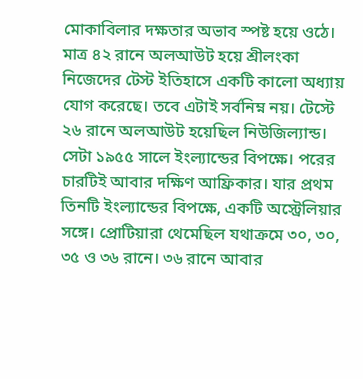মোকাবিলার দক্ষতার অভাব স্পষ্ট হয়ে ওঠে।
মাত্র ৪২ রানে অলআউট হয়ে শ্রীলংকা নিজেদের টেস্ট ইতিহাসে একটি কালো অধ্যায় যোগ করেছে। তবে এটাই সর্বনিম্ন নয়। টেস্টে ২৬ রানে অলআউট হয়েছিল নিউজিল্যান্ড। সেটা ১৯৫৫ সালে ইংল্যান্ডের বিপক্ষে। পরের চারটিই আবার দক্ষিণ আফ্রিকার। যার প্রথম তিনটি ইংল্যান্ডের বিপক্ষে, একটি অস্ট্রেলিয়ার সঙ্গে। প্রোটিয়ারা থেমেছিল যথাক্রমে ৩০, ৩০, ৩৫ ও ৩৬ রানে। ৩৬ রানে আবার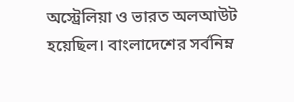অস্ট্রেলিয়া ও ভারত অলআউট হয়েছিল। বাংলাদেশের সর্বনিম্ন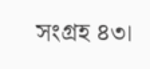সংগ্রহ ৪৩।